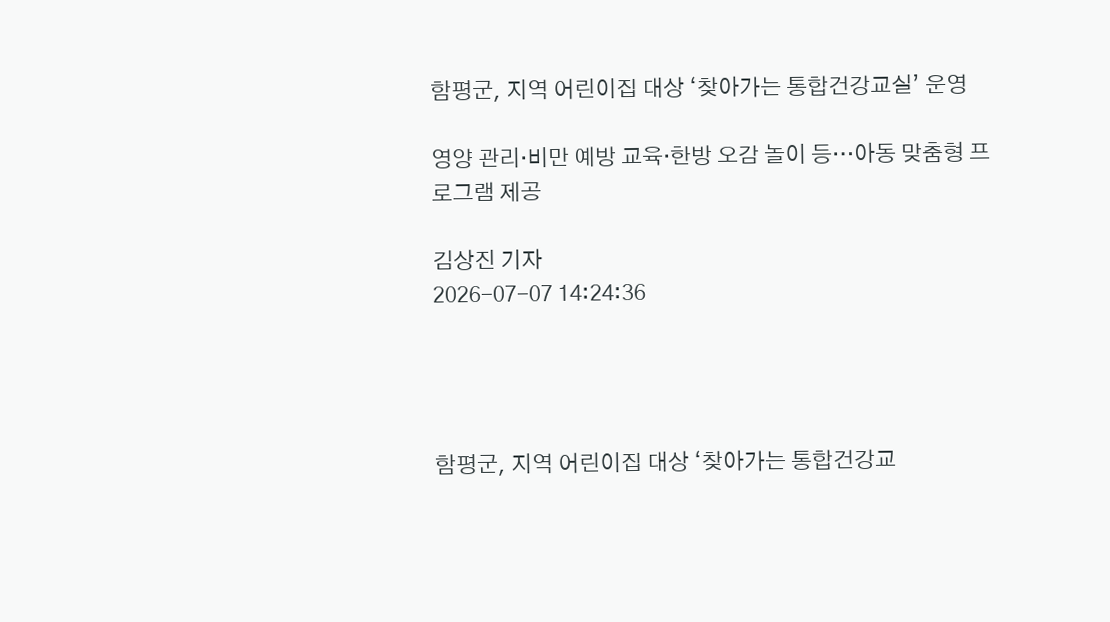함평군, 지역 어린이집 대상 ‘찾아가는 통합건강교실’ 운영

영양 관리·비만 예방 교육·한방 오감 놀이 등…아동 맞춤형 프로그램 제공

김상진 기자
2026-07-07 14:24:36




함평군, 지역 어린이집 대상 ‘찾아가는 통합건강교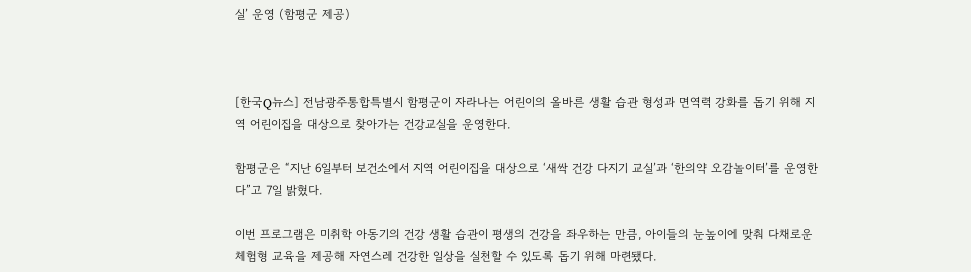실’ 운영 (함평군 제공)



[한국Q뉴스] 전남광주통합특별시 함평군이 자라나는 어린이의 올바른 생활 습관 형성과 면역력 강화를 돕기 위해 지역 어린이집을 대상으로 찾아가는 건강교실을 운영한다.

함평군은 “지난 6일부터 보건소에서 지역 어린이집을 대상으로 ‘새싹 건강 다지기 교실’과 ‘한의약 오감놀이터’를 운영한다”고 7일 밝혔다.

이번 프로그램은 미취학 아동기의 건강 생활 습관이 평생의 건강을 좌우하는 만큼, 아이들의 눈높이에 맞춰 다채로운 체험형 교육을 제공해 자연스레 건강한 일상을 실천할 수 있도록 돕기 위해 마련됐다.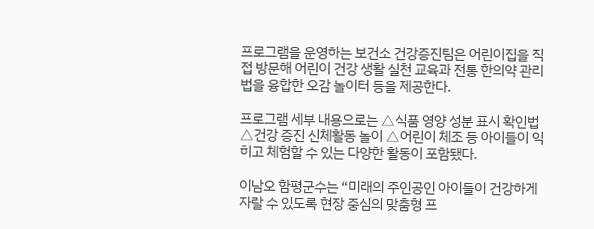프로그램을 운영하는 보건소 건강증진팀은 어린이집을 직접 방문해 어린이 건강 생활 실천 교육과 전통 한의약 관리법을 융합한 오감 놀이터 등을 제공한다.

프로그램 세부 내용으로는 △식품 영양 성분 표시 확인법 △건강 증진 신체활동 놀이 △어린이 체조 등 아이들이 익히고 체험할 수 있는 다양한 활동이 포함됐다.

이남오 함평군수는 “미래의 주인공인 아이들이 건강하게 자랄 수 있도록 현장 중심의 맞춤형 프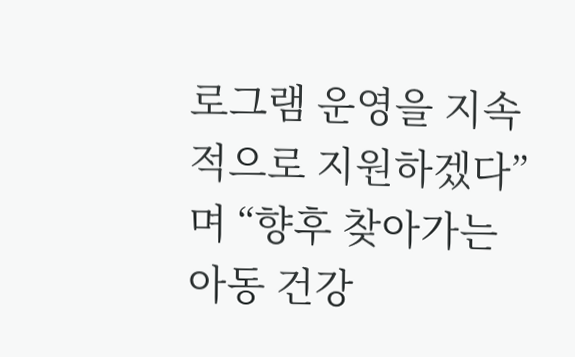로그램 운영을 지속적으로 지원하겠다”며 “향후 찾아가는 아동 건강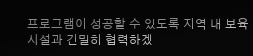프로그램이 성공할 수 있도록 지역 내 보육시설과 긴밀히 협력하겠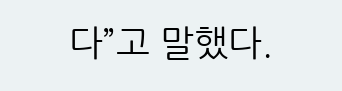다”고 말했다.